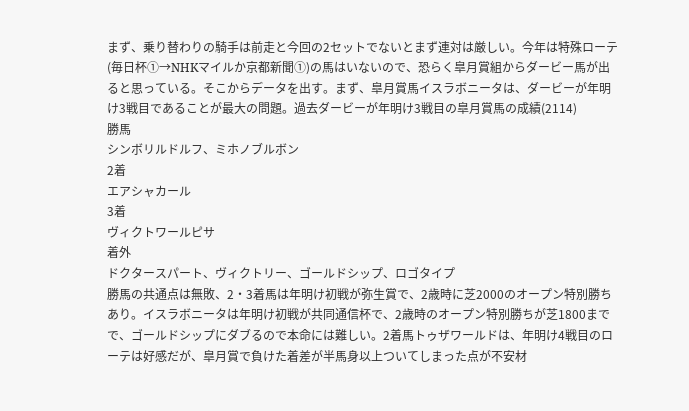まず、乗り替わりの騎手は前走と今回の2セットでないとまず連対は厳しい。今年は特殊ローテ(毎日杯①→NHKマイルか京都新聞①)の馬はいないので、恐らく皐月賞組からダービー馬が出ると思っている。そこからデータを出す。まず、皐月賞馬イスラボニータは、ダービーが年明け3戦目であることが最大の問題。過去ダービーが年明け3戦目の皐月賞馬の成績(2114)
勝馬
シンボリルドルフ、ミホノブルボン
2着
エアシャカール
3着
ヴィクトワールピサ
着外
ドクタースパート、ヴィクトリー、ゴールドシップ、ロゴタイプ
勝馬の共通点は無敗、2・3着馬は年明け初戦が弥生賞で、2歳時に芝2000のオープン特別勝ちあり。イスラボニータは年明け初戦が共同通信杯で、2歳時のオープン特別勝ちが芝1800までで、ゴールドシップにダブるので本命には難しい。2着馬トゥザワールドは、年明け4戦目のローテは好感だが、皐月賞で負けた着差が半馬身以上ついてしまった点が不安材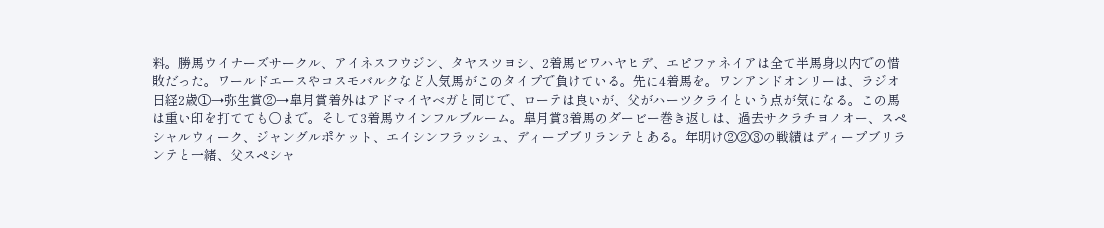料。勝馬ウイナーズサークル、アイネスフウジン、タヤスツヨシ、2着馬ビワハヤヒデ、エピファネイアは全て半馬身以内での惜敗だった。ワールドエースやコスモバルクなど人気馬がこのタイプで負けている。先に4着馬を。ワンアンドオンリーは、ラジオ日経2歳①→弥生賞②→皐月賞着外はアドマイヤベガと同じで、ローテは良いが、父がハーツクライという点が気になる。この馬は重い印を打てても○まで。そして3着馬ウインフルブルーム。皐月賞3着馬のダービー巻き返しは、過去サクラチヨノオー、スペシャルウィーク、ジャングルポケット、エイシンフラッシュ、ディープブリランテとある。年明け②②③の戦績はディープブリランテと一緒、父スペシャ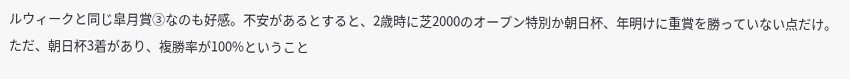ルウィークと同じ皐月賞③なのも好感。不安があるとすると、2歳時に芝2000のオープン特別か朝日杯、年明けに重賞を勝っていない点だけ。ただ、朝日杯3着があり、複勝率が100%ということ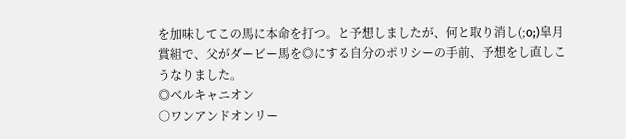を加味してこの馬に本命を打つ。と予想しましたが、何と取り消し(;o;)皐月賞組で、父がダービー馬を◎にする自分のポリシーの手前、予想をし直しこうなりました。
◎ベルキャニオン
○ワンアンドオンリー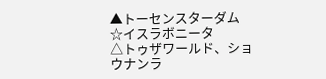▲トーセンスターダム
☆イスラボニータ
△トゥザワールド、ショウナンラ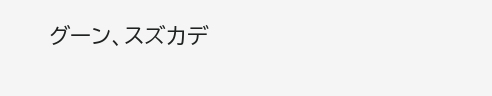グーン、スズカデ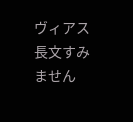ヴィアス
長文すみません